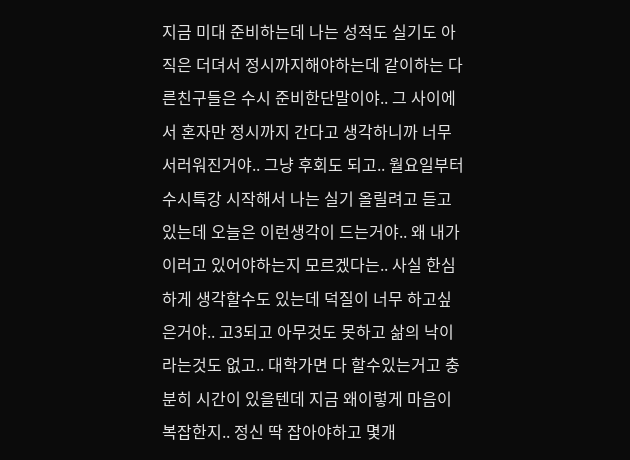지금 미대 준비하는데 나는 성적도 실기도 아직은 더뎌서 정시까지해야하는데 같이하는 다른친구들은 수시 준비한단말이야.. 그 사이에서 혼자만 정시까지 간다고 생각하니까 너무 서러워진거야.. 그냥 후회도 되고.. 월요일부터 수시특강 시작해서 나는 실기 올릴려고 듣고있는데 오늘은 이런생각이 드는거야.. 왜 내가 이러고 있어야하는지 모르겠다는.. 사실 한심하게 생각할수도 있는데 덕질이 너무 하고싶은거야.. 고3되고 아무것도 못하고 삶의 낙이라는것도 없고.. 대학가면 다 할수있는거고 충분히 시간이 있을텐데 지금 왜이렇게 마음이 복잡한지.. 정신 딱 잡아야하고 몇개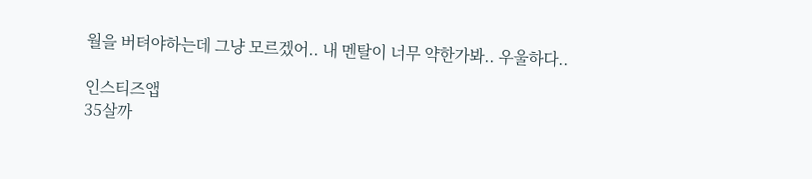월을 버텨야하는데 그냥 모르겠어.. 내 멘탈이 너무 약한가봐.. 우울하다..

인스티즈앱
35살까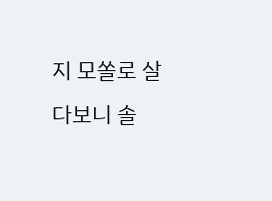지 모쏠로 살다보니 솔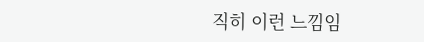직히 이런 느낌임